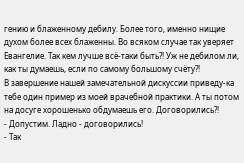гению и блаженному дебилу. Более того, именно нищие духом более всех блаженны. Во всяком случае так уверяет Евангелие. Так кем лучше всё-таки быть?! Уж не дебилом ли, как ты думаешь, если по самому большому счёту?!
В завершение нашей замечательной дискуссии приведу-ка тебе один пример из моей врачебной практики. А ты потом на досуге хорошенько обдумаешь его. Договорились?!
- Допустим. Ладно - договорились!
- Так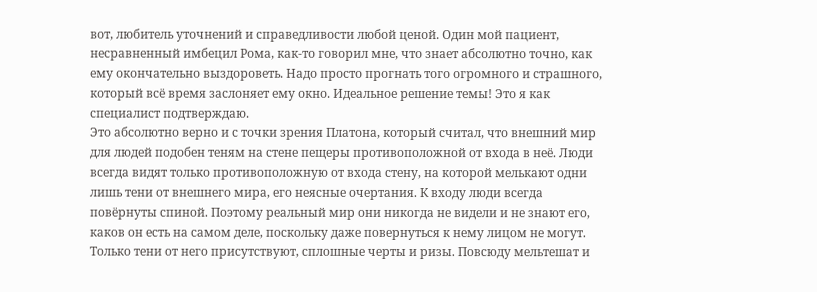вот, любитель уточнений и справедливости любой ценой. Один мой пациент, несравненный имбецил Рома, как-то говорил мне, что знает абсолютно точно, как ему окончательно выздороветь. Надо просто прогнать того огромного и страшного, который всё время заслоняет ему окно. Идеальное решение темы! Это я как специалист подтверждаю.
Это абсолютно верно и с точки зрения Платона, который считал, что внешний мир для людей подобен теням на стене пещеры противоположной от входа в неё. Люди всегда видят только противоположную от входа стену, на которой мелькают одни лишь тени от внешнего мира, его неясные очертания. К входу люди всегда повёрнуты спиной. Поэтому реальный мир они никогда не видели и не знают его, каков он есть на самом деле, поскольку даже повернуться к нему лицом не могут. Только тени от него присутствуют, сплошные черты и ризы. Повсюду мельтешат и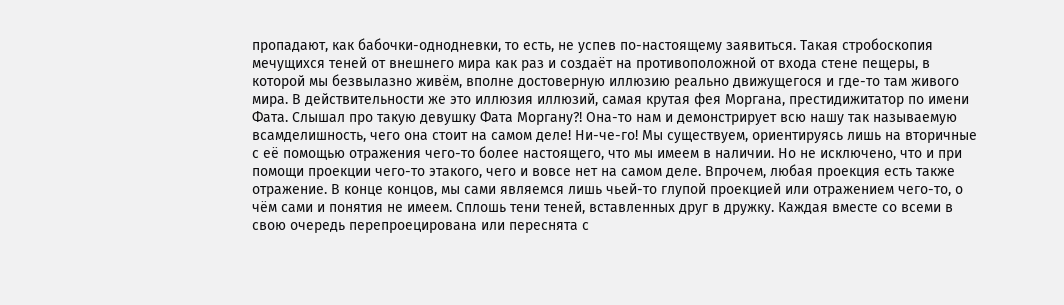пропадают, как бабочки-однодневки, то есть, не успев по-настоящему заявиться. Такая стробоскопия мечущихся теней от внешнего мира как раз и создаёт на противоположной от входа стене пещеры, в которой мы безвылазно живём, вполне достоверную иллюзию реально движущегося и где-то там живого мира. В действительности же это иллюзия иллюзий, самая крутая фея Моргана, престидижитатор по имени Фата. Слышал про такую девушку Фата Моргану?! Она-то нам и демонстрирует всю нашу так называемую всамделишность, чего она стоит на самом деле! Ни-че-го! Мы существуем, ориентируясь лишь на вторичные с её помощью отражения чего-то более настоящего, что мы имеем в наличии. Но не исключено, что и при помощи проекции чего-то этакого, чего и вовсе нет на самом деле. Впрочем, любая проекция есть также отражение. В конце концов, мы сами являемся лишь чьей-то глупой проекцией или отражением чего-то, о чём сами и понятия не имеем. Сплошь тени теней, вставленных друг в дружку. Каждая вместе со всеми в свою очередь перепроецирована или переснята с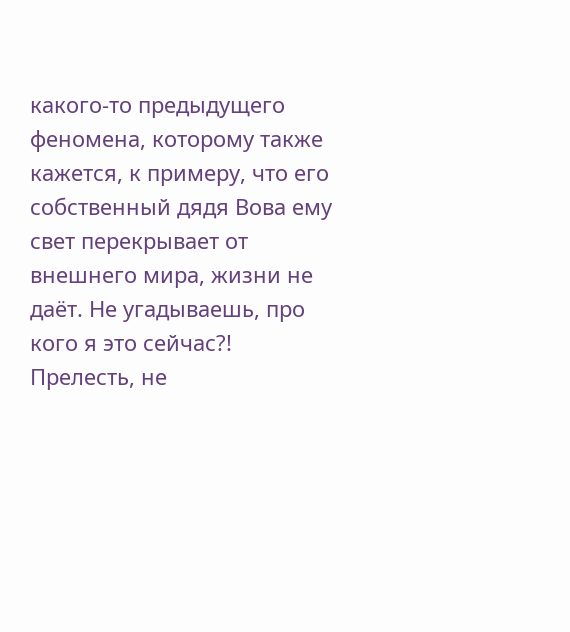какого-то предыдущего феномена, которому также кажется, к примеру, что его собственный дядя Вова ему свет перекрывает от внешнего мира, жизни не даёт. Не угадываешь, про кого я это сейчас?! Прелесть, не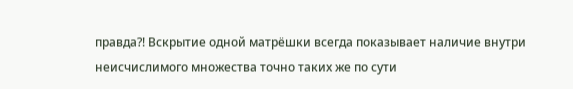правда?! Вскрытие одной матрёшки всегда показывает наличие внутри неисчислимого множества точно таких же по сути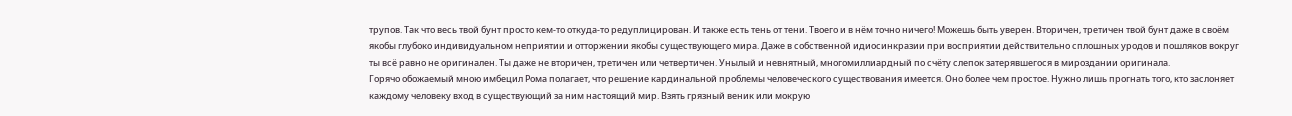трупов. Так что весь твой бунт просто кем-то откуда-то редуплицирован. И также есть тень от тени. Твоего и в нём точно ничего! Можешь быть уверен. Вторичен, третичен твой бунт даже в своём якобы глубоко индивидуальном неприятии и отторжении якобы существующего мира. Даже в собственной идиосинкразии при восприятии действительно сплошных уродов и пошляков вокруг ты всё равно не оригинален. Ты даже не вторичен, третичен или четвертичен. Унылый и невнятный, многомиллиардный по счёту слепок затерявшегося в мироздании оригинала.
Горячо обожаемый мною имбецил Рома полагает, что решение кардинальной проблемы человеческого существования имеется. Оно более чем простое. Нужно лишь прогнать того, кто заслоняет каждому человеку вход в существующий за ним настоящий мир. Взять грязный веник или мокрую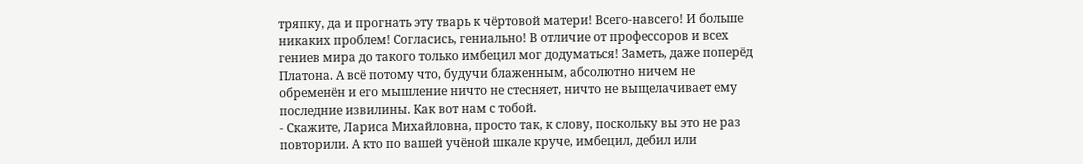тряпку, да и прогнать эту тварь к чёртовой матери! Всего-навсего! И больше никаких проблем! Согласись, гениально! В отличие от профессоров и всех гениев мира до такого только имбецил мог додуматься! Заметь, даже поперёд Платона. А всё потому что, будучи блаженным, абсолютно ничем не обременён и его мышление ничто не стесняет, ничто не выщелачивает ему последние извилины. Как вот нам с тобой.
- Скажите, Лариса Михайловна, просто так, к слову, поскольку вы это не раз повторили. А кто по вашей учёной шкале круче, имбецил, дебил или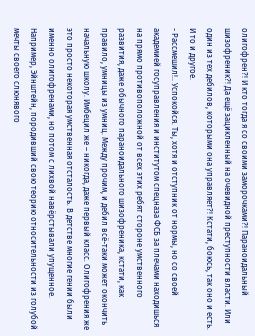олигофрен?! И кто тогда я со своими заморочками?! Параноидальный шизофреник?! Да ещё зацикленный на очевидной преступности власти. Или один из тех дебилов, которыми она управляет?! Кстати, боюсь, так оно и есть. И то и другое.
- Рассмешил!.. Успокойся. Ты, хотя и отступник от нормы, но со своей академией госуправления и институтом спецназа ФСБ за плечами находишься на прямо противоположной от всех этих ребят стороне умственного развития, даже обычного параноидального шизофреника, кстати, как правило, умницы из умниц. Между прочим, и дебил всё-таки может окончить начальную школу. Имбецил же – никогда, даже первый класс. Олигофрения же это просто некоторая умственная отсталость. В детстве многие гении были именно олигофренами, но потом с лихвой навёрстывали упущенное. Например, Эйнштейн, породивший свою теорию относительности из голубой мечты своего слюнявого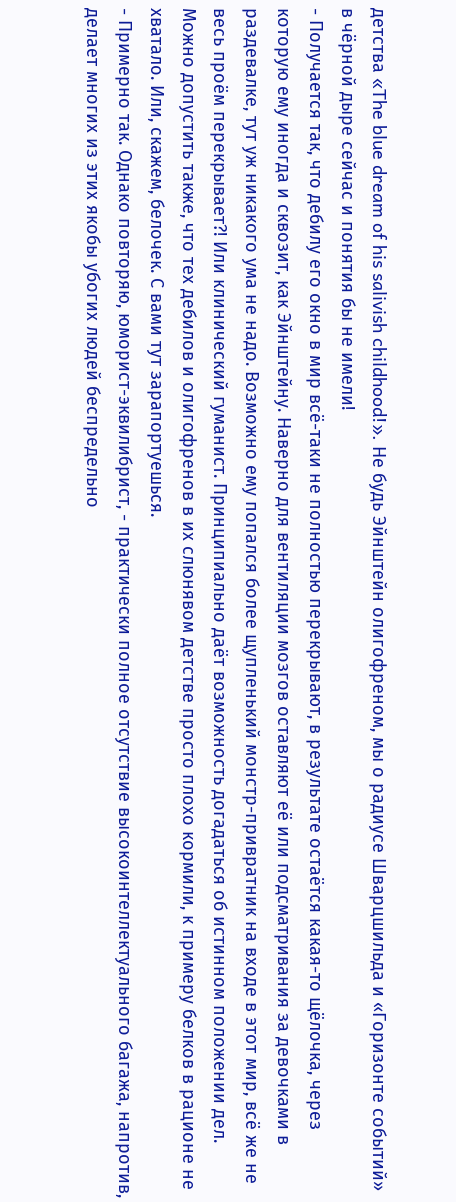детства «The blue dream of his salivish childhood!». Не будь Эйнштейн олигофреном, мы о радиусе Шварцшильда и «Горизонте событий» в чёрной дыре сейчас и понятия бы не имели!
- Получается так, что дебилу его окно в мир всё-таки не полностью перекрывают, в результате остаётся какая-то щёлочка, через которую ему иногда и сквозит, как Эйнштейну. Наверно для вентиляции мозгов оставляют её или подсматривания за девочками в раздевалке, тут уж никакого ума не надо. Возможно ему попался более щупленький монстр-привратник на входе в этот мир, всё же не весь проём перекрывает?! Или клинический гуманист. Принципиально даёт возможность догадаться об истинном положении дел. Можно допустить также, что тех дебилов и олигофренов в их слюнявом детстве просто плохо кормили, к примеру белков в рационе не хватало. Или, скажем, белочек. С вами тут зарапортуешься.
- Примерно так. Однако повторяю, юморист-эквилибрист, - практически полное отсутствие высокоинтеллектуального багажа, напротив, делает многих из этих якобы убогих людей беспредельно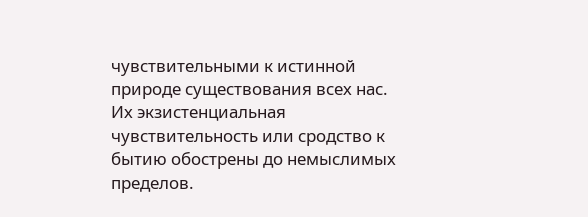чувствительными к истинной природе существования всех нас. Их экзистенциальная чувствительность или сродство к бытию обострены до немыслимых пределов.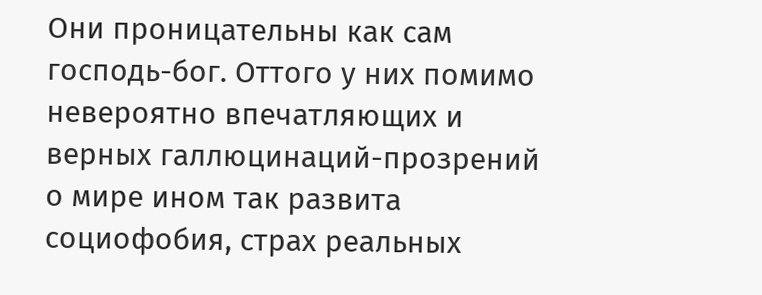Они проницательны как сам господь-бог. Оттого у них помимо невероятно впечатляющих и верных галлюцинаций-прозрений о мире ином так развита социофобия, страх реальных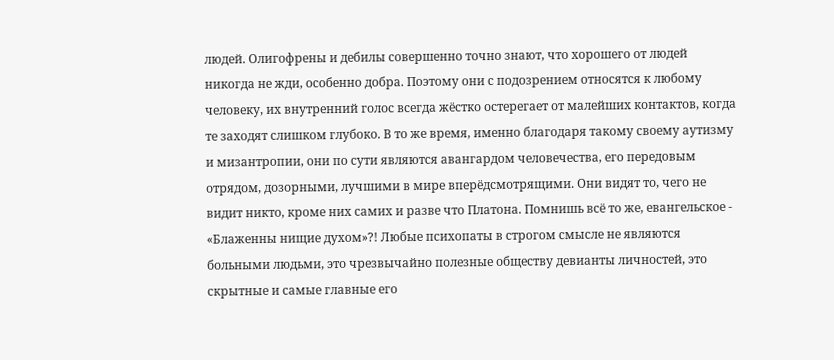людей. Олигофрены и дебилы совершенно точно знают, что хорошего от людей никогда не жди, особенно добра. Поэтому они с подозрением относятся к любому человеку, их внутренний голос всегда жёстко остерегает от малейших контактов, когда те заходят слишком глубоко. В то же время, именно благодаря такому своему аутизму и мизантропии, они по сути являются авангардом человечества, его передовым отрядом, дозорными, лучшими в мире вперёдсмотрящими. Они видят то, чего не видит никто, кроме них самих и разве что Платона. Помнишь всё то же, евангельское - «Блаженны нищие духом»?! Любые психопаты в строгом смысле не являются больными людьми, это чрезвычайно полезные обществу девианты личностей, это скрытные и самые главные его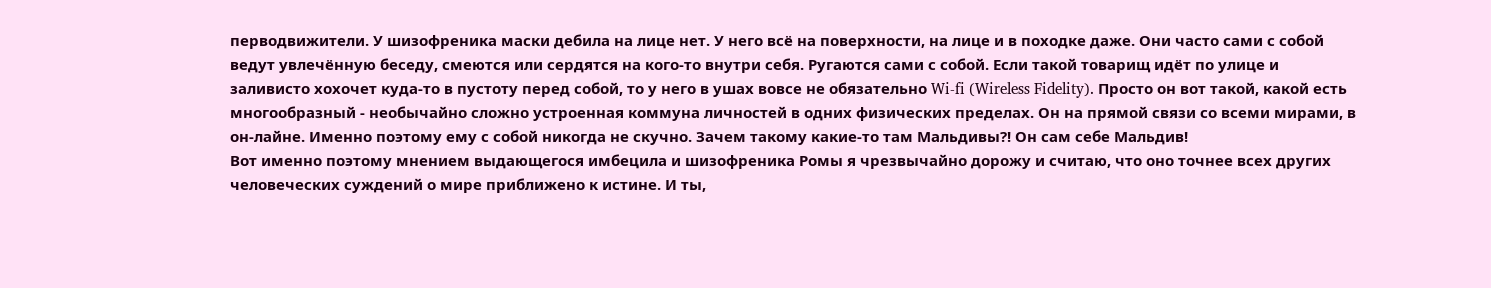перводвижители. У шизофреника маски дебила на лице нет. У него всё на поверхности, на лице и в походке даже. Они часто сами с собой ведут увлечённую беседу, смеются или сердятся на кого-то внутри себя. Ругаются сами с собой. Если такой товарищ идёт по улице и заливисто хохочет куда-то в пустоту перед собой, то у него в ушах вовсе не обязательно Wi-fi (Wireless Fidelity). Просто он вот такой, какой есть многообразный - необычайно сложно устроенная коммуна личностей в одних физических пределах. Он на прямой связи со всеми мирами, в он-лайне. Именно поэтому ему с собой никогда не скучно. Зачем такому какие-то там Мальдивы?! Он сам себе Мальдив!
Вот именно поэтому мнением выдающегося имбецила и шизофреника Ромы я чрезвычайно дорожу и считаю, что оно точнее всех других человеческих суждений о мире приближено к истине. И ты,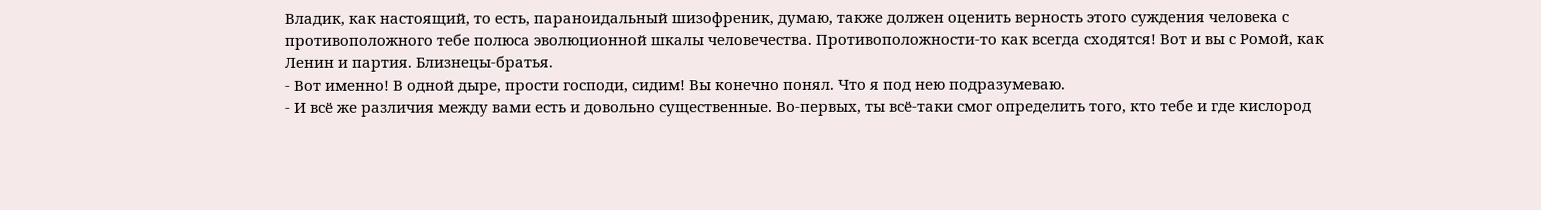Владик, как настоящий, то есть, параноидальный шизофреник, думаю, также должен оценить верность этого суждения человека с противоположного тебе полюса эволюционной шкалы человечества. Противоположности-то как всегда сходятся! Вот и вы с Ромой, как Ленин и партия. Близнецы-братья.
- Вот именно! В одной дыре, прости господи, сидим! Вы конечно понял. Что я под нею подразумеваю.
- И всё же различия между вами есть и довольно существенные. Во-первых, ты всё-таки смог определить того, кто тебе и где кислород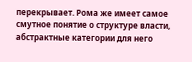перекрывает. Рома же имеет самое смутное понятие о структуре власти, абстрактные категории для него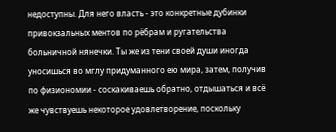недоступны. Для него власть - это конкретные дубинки привокзальных ментов по рёбрам и ругательства больничной нянечки. Ты же из тени своей души иногда уносишься во мглу придуманного ею мира, затем, получив по физиономии - соскакиваешь обратно, отдышаться и всё же чувствуешь некоторое удовлетворение, поскольку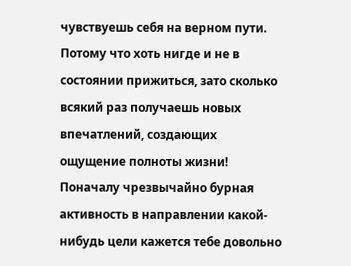чувствуешь себя на верном пути. Потому что хоть нигде и не в состоянии прижиться, зато сколько всякий раз получаешь новых впечатлений, создающих ощущение полноты жизни! Поначалу чрезвычайно бурная активность в направлении какой-нибудь цели кажется тебе довольно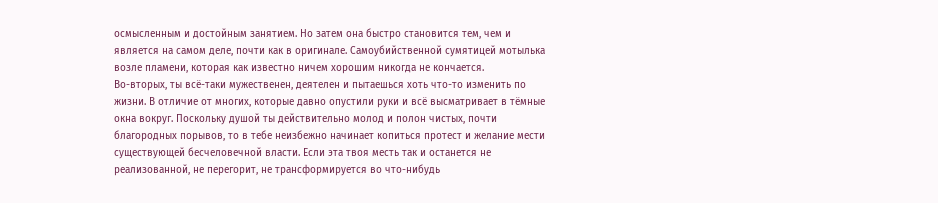осмысленным и достойным занятием. Но затем она быстро становится тем, чем и является на самом деле, почти как в оригинале. Самоубийственной сумятицей мотылька возле пламени, которая как известно ничем хорошим никогда не кончается.
Во-вторых, ты всё-таки мужественен, деятелен и пытаешься хоть что-то изменить по жизни. В отличие от многих, которые давно опустили руки и всё высматривает в тёмные окна вокруг. Поскольку душой ты действительно молод и полон чистых, почти благородных порывов, то в тебе неизбежно начинает копиться протест и желание мести существующей бесчеловечной власти. Если эта твоя месть так и останется не реализованной, не перегорит, не трансформируется во что-нибудь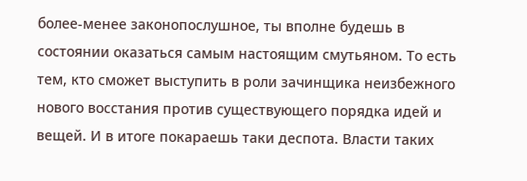более-менее законопослушное, ты вполне будешь в состоянии оказаться самым настоящим смутьяном. То есть тем, кто сможет выступить в роли зачинщика неизбежного нового восстания против существующего порядка идей и вещей. И в итоге покараешь таки деспота. Власти таких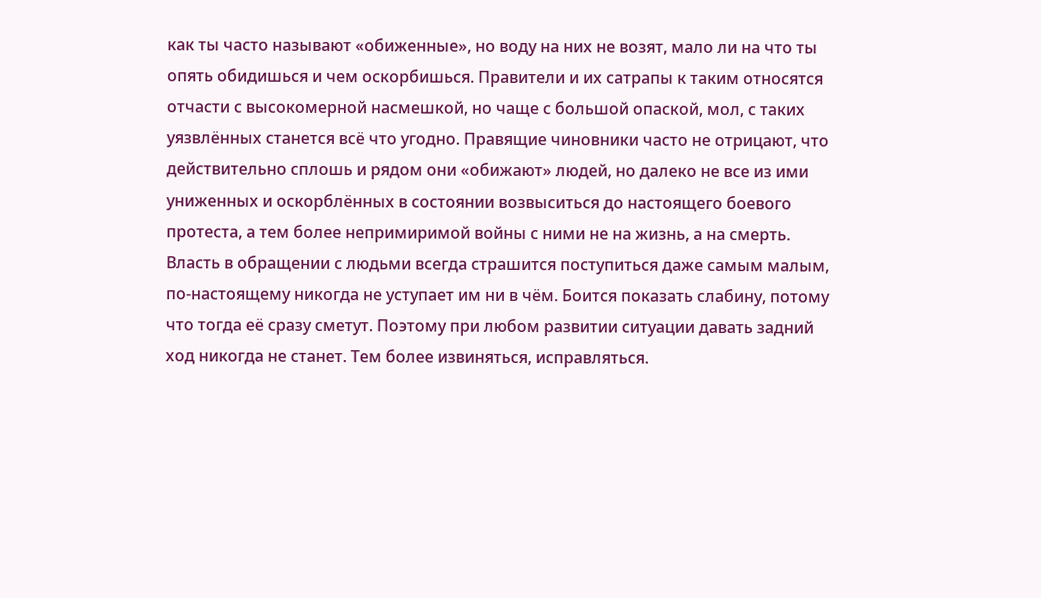как ты часто называют «обиженные», но воду на них не возят, мало ли на что ты опять обидишься и чем оскорбишься. Правители и их сатрапы к таким относятся отчасти с высокомерной насмешкой, но чаще с большой опаской, мол, с таких уязвлённых станется всё что угодно. Правящие чиновники часто не отрицают, что действительно сплошь и рядом они «обижают» людей, но далеко не все из ими униженных и оскорблённых в состоянии возвыситься до настоящего боевого протеста, а тем более непримиримой войны с ними не на жизнь, а на смерть.
Власть в обращении с людьми всегда страшится поступиться даже самым малым, по-настоящему никогда не уступает им ни в чём. Боится показать слабину, потому что тогда её сразу сметут. Поэтому при любом развитии ситуации давать задний ход никогда не станет. Тем более извиняться, исправляться.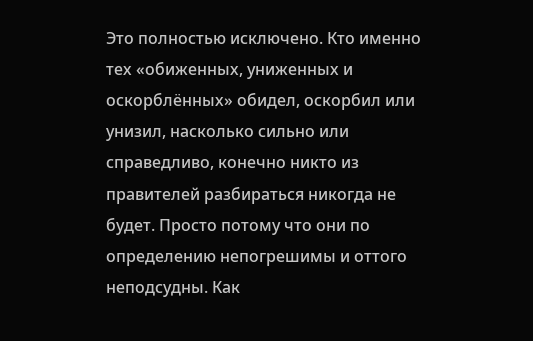Это полностью исключено. Кто именно тех «обиженных, униженных и оскорблённых» обидел, оскорбил или унизил, насколько сильно или справедливо, конечно никто из правителей разбираться никогда не будет. Просто потому что они по определению непогрешимы и оттого неподсудны. Как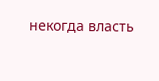некогда власть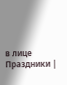в лице
Праздники |